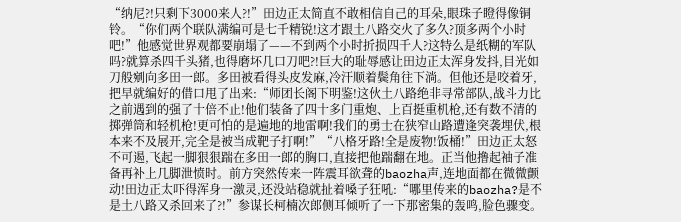“纳尼?!只剩下3000来人?!”田边正太简直不敢相信自己的耳朵,眼珠子瞪得像铜铃。“你们两个联队满编可是七千精锐!这才跟土八路交火了多久?顶多两个小时吧!”他感觉世界观都要崩塌了——不到两个小时折损四千人?这特么是纸糊的军队吗?就算杀四千头猪,也得磨坏几口刀吧?!巨大的耻辱感让田边正太浑身发抖,目光如刀般剜向多田一郎。多田被看得头皮发麻,冷汗顺着鬓角往下淌。但他还是咬着牙,把早就编好的借口甩了出来:“师团长阁下明鉴!这伙土八路绝非寻常部队,战斗力比之前遇到的强了十倍不止!他们装备了四十多门重炮、上百挺重机枪,还有数不清的掷弹筒和轻机枪!更可怕的是遍地的地雷啊!我们的勇士在狭窄山路遭逢突袭埋伏,根本来不及展开,完全是被当成靶子打啊!”“八格牙路!全是废物!饭桶!”田边正太怒不可遏,飞起一脚狠狠踹在多田一郎的胸口,直接把他踹翻在地。正当他撸起袖子准备再补上几脚泄愤时。前方突然传来一阵震耳欲聋的baozha声,连地面都在微微颤动!田边正太吓得浑身一激灵,还没站稳就扯着嗓子狂吼:“哪里传来的baozha?是不是土八路又杀回来了?!”参谋长柯楠次郎侧耳倾听了一下那密集的轰鸣,脸色骤变。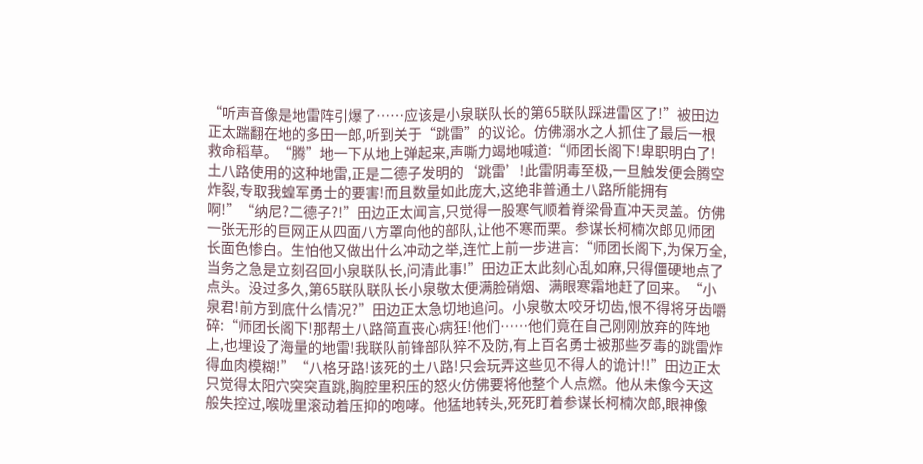“听声音像是地雷阵引爆了……应该是小泉联队长的第65联队踩进雷区了!”被田边正太踹翻在地的多田一郎,听到关于“跳雷”的议论。仿佛溺水之人抓住了最后一根救命稻草。“腾”地一下从地上弹起来,声嘶力竭地喊道:“师团长阁下!卑职明白了!土八路使用的这种地雷,正是二德子发明的‘跳雷’!此雷阴毒至极,一旦触发便会腾空炸裂,专取我蝗军勇士的要害!而且数量如此庞大,这绝非普通土八路所能拥有啊!”“纳尼?二德子?!”田边正太闻言,只觉得一股寒气顺着脊梁骨直冲天灵盖。仿佛一张无形的巨网正从四面八方罩向他的部队,让他不寒而栗。参谋长柯楠次郎见师团长面色惨白。生怕他又做出什么冲动之举,连忙上前一步进言:“师团长阁下,为保万全,当务之急是立刻召回小泉联队长,问清此事!”田边正太此刻心乱如麻,只得僵硬地点了点头。没过多久,第65联队联队长小泉敬太便满脸硝烟、满眼寒霜地赶了回来。“小泉君!前方到底什么情况?”田边正太急切地追问。小泉敬太咬牙切齿,恨不得将牙齿嚼碎:“师团长阁下!那帮土八路简直丧心病狂!他们……他们竟在自己刚刚放弃的阵地上,也埋设了海量的地雷!我联队前锋部队猝不及防,有上百名勇士被那些歹毒的跳雷炸得血肉模糊!”“八格牙路!该死的土八路!只会玩弄这些见不得人的诡计!!”田边正太只觉得太阳穴突突直跳,胸腔里积压的怒火仿佛要将他整个人点燃。他从未像今天这般失控过,喉咙里滚动着压抑的咆哮。他猛地转头,死死盯着参谋长柯楠次郎,眼神像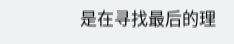是在寻找最后的理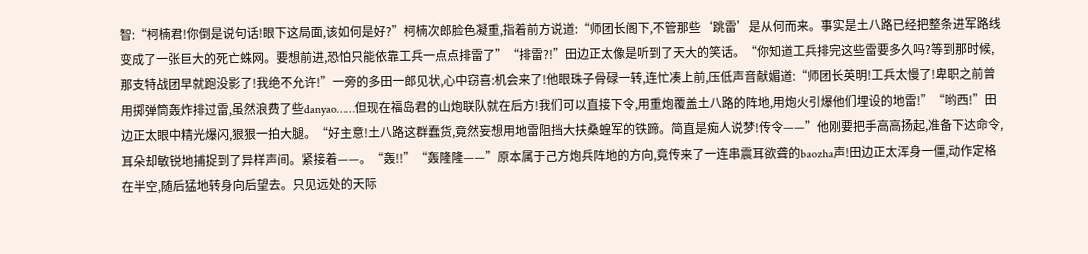智:“柯楠君!你倒是说句话!眼下这局面,该如何是好?”柯楠次郎脸色凝重,指着前方说道:“师团长阁下,不管那些‘跳雷’是从何而来。事实是土八路已经把整条进军路线变成了一张巨大的死亡蛛网。要想前进,恐怕只能依靠工兵一点点排雷了”“排雷?!”田边正太像是听到了天大的笑话。“你知道工兵排完这些雷要多久吗?等到那时候,那支特战团早就跑没影了!我绝不允许!”一旁的多田一郎见状,心中窃喜:机会来了!他眼珠子骨碌一转,连忙凑上前,压低声音献媚道:“师团长英明!工兵太慢了!卑职之前曾用掷弹筒轰炸排过雷,虽然浪费了些danyao……但现在福岛君的山炮联队就在后方!我们可以直接下令,用重炮覆盖土八路的阵地,用炮火引爆他们埋设的地雷!”“哟西!”田边正太眼中精光爆闪,狠狠一拍大腿。“好主意!土八路这群蠢货,竟然妄想用地雷阻挡大扶桑蝗军的铁蹄。简直是痴人说梦!传令——”他刚要把手高高扬起,准备下达命令,耳朵却敏锐地捕捉到了异样声间。紧接着——。“轰!!”“轰隆隆——”原本属于己方炮兵阵地的方向,竟传来了一连串震耳欲聋的baozha声!田边正太浑身一僵,动作定格在半空,随后猛地转身向后望去。只见远处的天际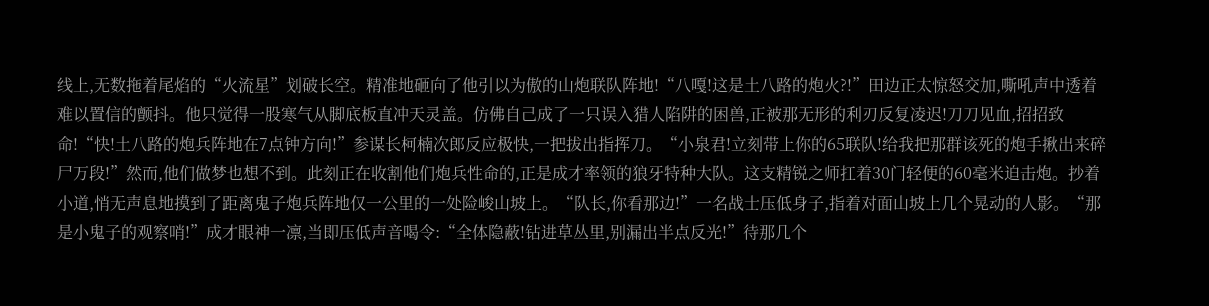线上,无数拖着尾焰的“火流星”划破长空。精准地砸向了他引以为傲的山炮联队阵地!“八嘎!这是土八路的炮火?!”田边正太惊怒交加,嘶吼声中透着难以置信的颤抖。他只觉得一股寒气从脚底板直冲天灵盖。仿佛自己成了一只误入猎人陷阱的困兽,正被那无形的利刃反复凌迟!刀刀见血,招招致命!“快!土八路的炮兵阵地在7点钟方向!”参谋长柯楠次郎反应极快,一把拔出指挥刀。“小泉君!立刻带上你的65联队!给我把那群该死的炮手揪出来碎尸万段!”然而,他们做梦也想不到。此刻正在收割他们炮兵性命的,正是成才率领的狼牙特种大队。这支精锐之师扛着30门轻便的60毫米迫击炮。抄着小道,悄无声息地摸到了距离鬼子炮兵阵地仅一公里的一处险峻山坡上。“队长,你看那边!”一名战士压低身子,指着对面山坡上几个晃动的人影。“那是小鬼子的观察哨!”成才眼神一凛,当即压低声音喝令:“全体隐蔽!钻进草丛里,别漏出半点反光!”待那几个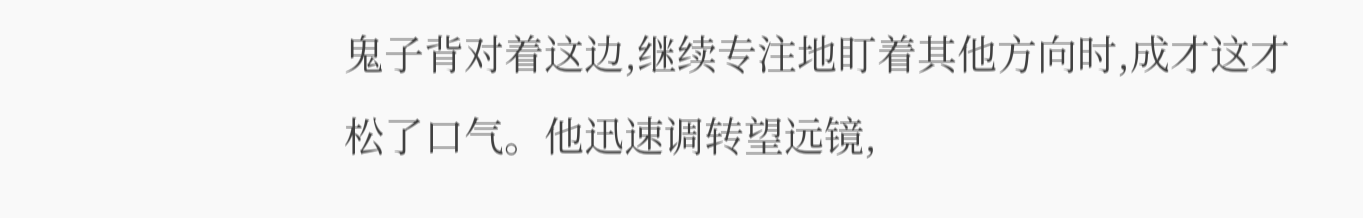鬼子背对着这边,继续专注地盯着其他方向时,成才这才松了口气。他迅速调转望远镜,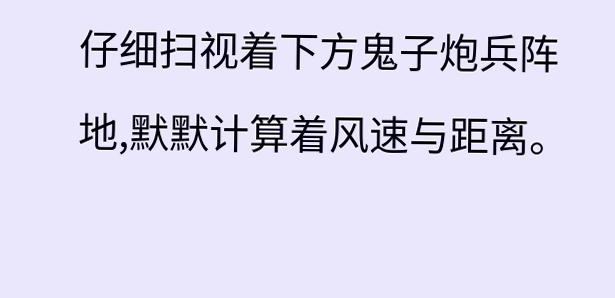仔细扫视着下方鬼子炮兵阵地,默默计算着风速与距离。